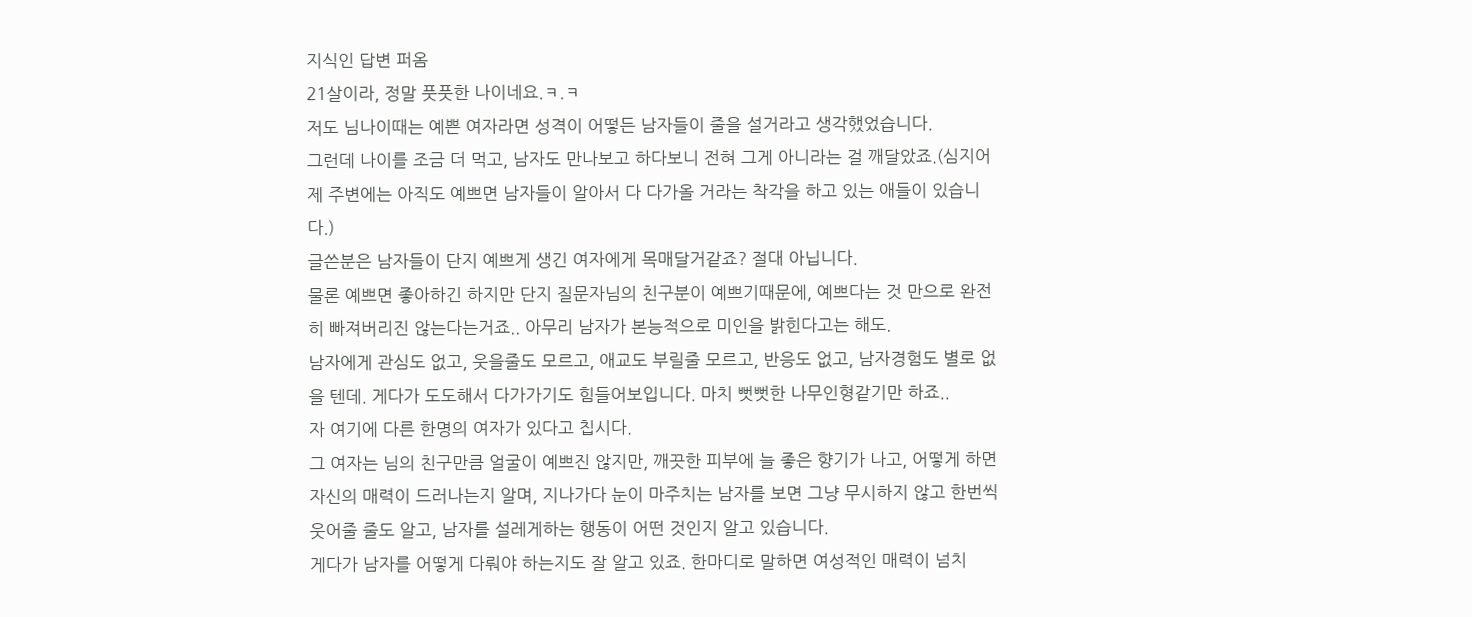지식인 답변 퍼옴
21살이라, 정말 풋풋한 나이네요.ㅋ.ㅋ
저도 님나이때는 예쁜 여자라면 성격이 어떻든 남자들이 줄을 설거라고 생각했었습니다.
그런데 나이를 조금 더 먹고, 남자도 만나보고 하다보니 전혀 그게 아니라는 걸 깨달았죠.(심지어 제 주변에는 아직도 예쁘면 남자들이 알아서 다 다가올 거라는 착각을 하고 있는 애들이 있습니다.)
글쓴분은 남자들이 단지 예쁘게 생긴 여자에게 목매달거같죠? 절대 아닙니다.
물론 예쁘면 좋아하긴 하지만 단지 질문자님의 친구분이 예쁘기때문에, 예쁘다는 것 만으로 완전히 빠져버리진 않는다는거죠.. 아무리 남자가 본능적으로 미인을 밝힌다고는 해도.
남자에게 관심도 없고, 웃을줄도 모르고, 애교도 부릴줄 모르고, 반응도 없고, 남자경험도 별로 없을 텐데. 게다가 도도해서 다가가기도 힘들어보입니다. 마치 뻣뻣한 나무인형같기만 하죠..
자 여기에 다른 한명의 여자가 있다고 칩시다.
그 여자는 님의 친구만큼 얼굴이 예쁘진 않지만, 깨끗한 피부에 늘 좋은 향기가 나고, 어떻게 하면 자신의 매력이 드러나는지 알며, 지나가다 눈이 마주치는 남자를 보면 그냥 무시하지 않고 한번씩 웃어줄 줄도 알고, 남자를 설레게하는 행동이 어떤 것인지 알고 있습니다.
게다가 남자를 어떻게 다뤄야 하는지도 잘 알고 있죠. 한마디로 말하면 여성적인 매력이 넘치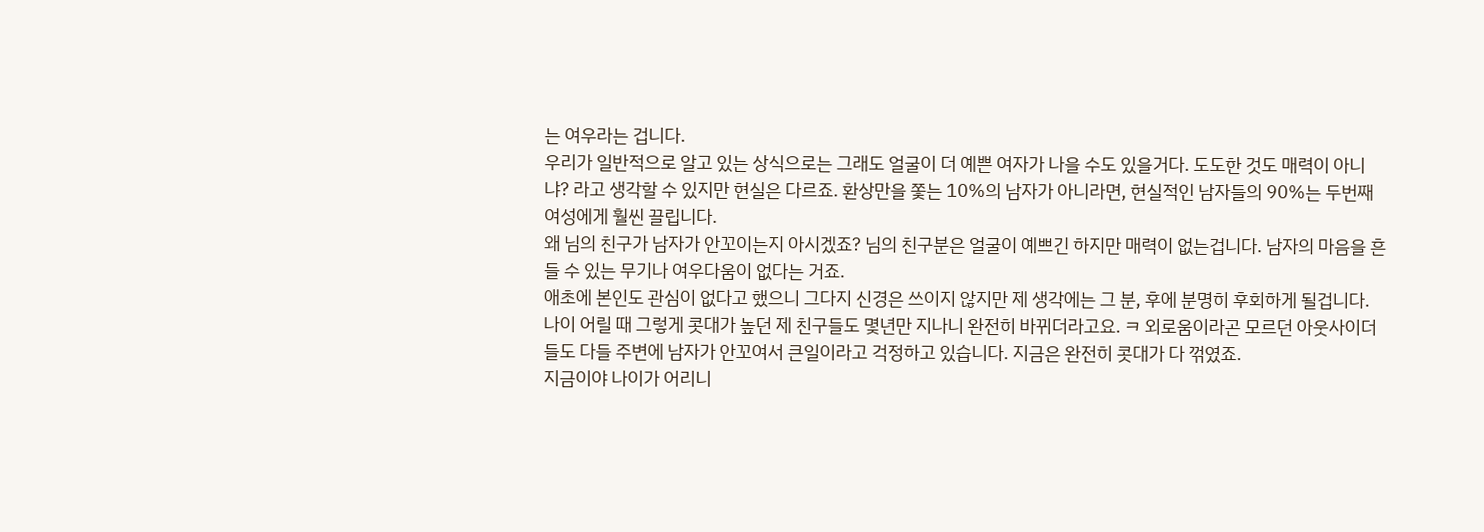는 여우라는 겁니다.
우리가 일반적으로 알고 있는 상식으로는 그래도 얼굴이 더 예쁜 여자가 나을 수도 있을거다. 도도한 것도 매력이 아니냐? 라고 생각할 수 있지만 현실은 다르죠. 환상만을 쫓는 10%의 남자가 아니라면, 현실적인 남자들의 90%는 두번째 여성에게 훨씬 끌립니다.
왜 님의 친구가 남자가 안꼬이는지 아시겠죠? 님의 친구분은 얼굴이 예쁘긴 하지만 매력이 없는겁니다. 남자의 마음을 흔들 수 있는 무기나 여우다움이 없다는 거죠.
애초에 본인도 관심이 없다고 했으니 그다지 신경은 쓰이지 않지만 제 생각에는 그 분, 후에 분명히 후회하게 될겁니다.
나이 어릴 때 그렇게 콧대가 높던 제 친구들도 몇년만 지나니 완전히 바뀌더라고요. ㅋ 외로움이라곤 모르던 아웃사이더들도 다들 주변에 남자가 안꼬여서 큰일이라고 걱정하고 있습니다. 지금은 완전히 콧대가 다 꺾였죠.
지금이야 나이가 어리니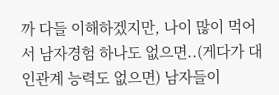까 다들 이해하겠지만, 나이 많이 먹어서 남자경험 하나도 없으면..(게다가 대인관계 능력도 없으면) 남자들이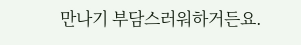만나기 부담스러워하거든요.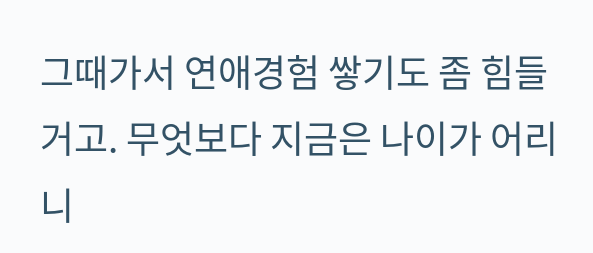그때가서 연애경험 쌓기도 좀 힘들거고. 무엇보다 지금은 나이가 어리니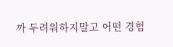까 두려워하지말고 어떤 경험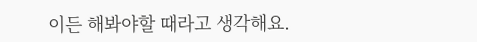이든 해봐야할 때라고 생각해요.